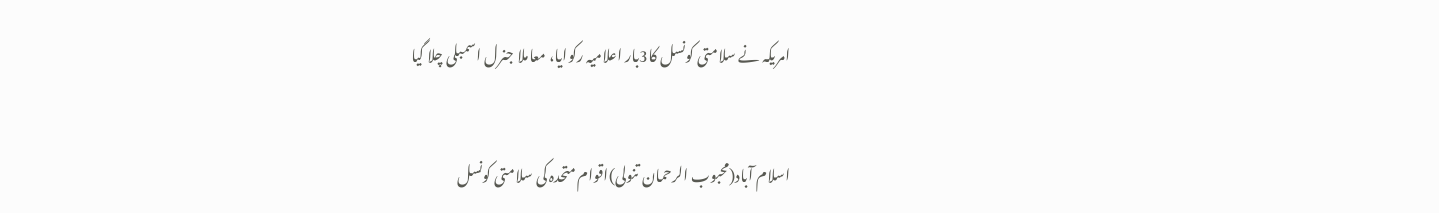امریکہ نے سلامتی کونسل کا3بار اعلامیہ رکوایا، معاملا جنرل اسمبلی چلا گیا


اسلام آباد(محبوب الرحمان تنولی)اقوام متحدہ کی سلامتی کونسل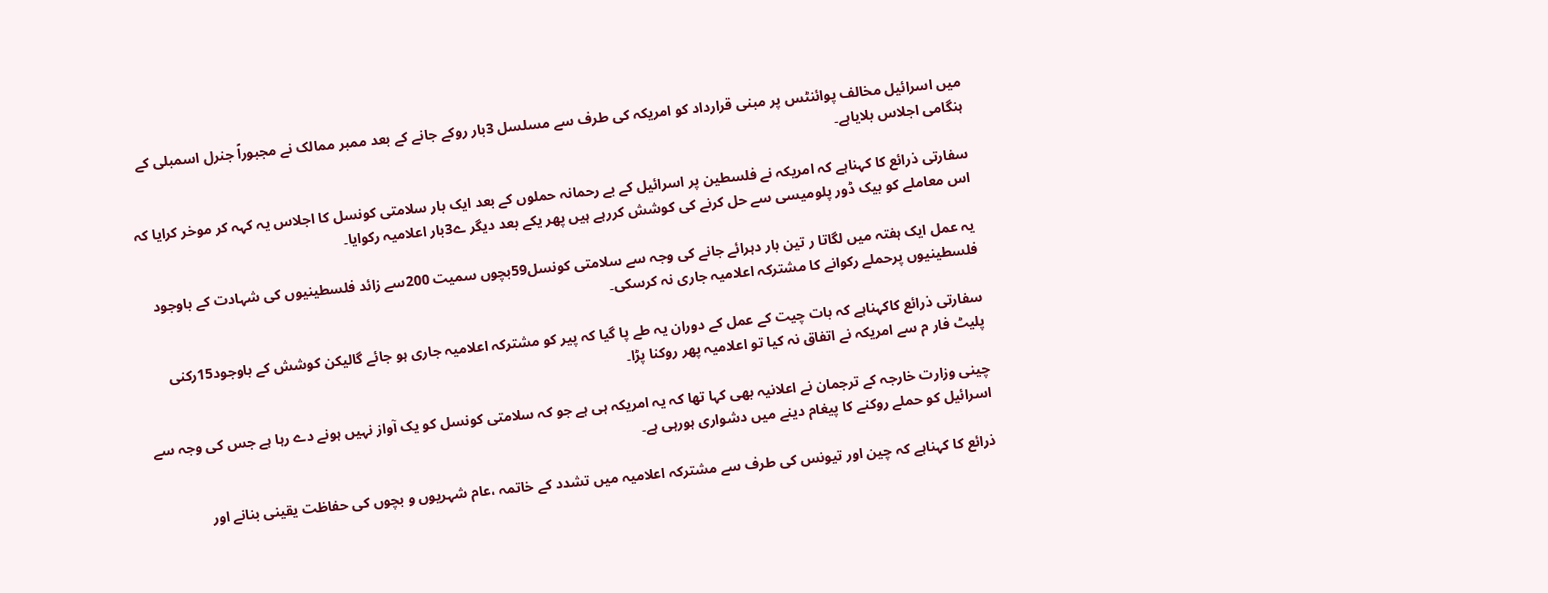میں اسرائیل مخالف پوائنٹس پر مبنی قرارداد کو امریکہ کی طرف سے مسلسل 3بار روکے جانے کے بعد ممبر ممالک نے مجبوراً جنرل اسمبلی کے ہنگامی اجلاس بلایاہے۔

سفارتی ذرائع کا کہناہے کہ امریکہ نے فلسطین پر اسرائیل کے بے رحمانہ حملوں کے بعد ایک بار سلامتی کونسل کا اجلاس یہ کہہ کر موخر کرایا کہ اس معاملے کو بیک ڈور پلومیسی سے حل کرنے کی کوشش کررہے ہیں پھر یکے بعد دیگر ے3بار اعلامیہ رکوایا۔

یہ عمل ایک ہفتہ میں لگاتا ر تین بار دہرائے جانے کی وجہ سے سلامتی کونسل59بچوں سمیت 200سے زائد فلسطینیوں کی شہادت کے باوجود فلسطینیوں پرحملے رکوانے کا مشترکہ اعلامیہ جاری نہ کرسکی۔

سفارتی ذرائع کاکہناہے کہ بات چیت کے عمل کے دوران یہ طے پا گیا کہ پیر کو مشترکہ اعلامیہ جاری ہو جائے گالیکن کوشش کے باوجود15رکنی پلیٹ فار م سے امریکہ نے اتفاق نہ کیا تو اعلامیہ پھر روکنا پڑا۔

چینی وزارت خارجہ کے ترجمان نے اعلانیہ بھی کہا تھا کہ یہ امریکہ ہی ہے جو کہ سلامتی کونسل کو یک آواز نہیں ہونے دے رہا ہے جس کی وجہ سے اسرائیل کو حملے روکنے کا پیغام دینے میں دشواری ہورہی ہے۔

ذرائع کا کہناہے کہ چین اور تیونس کی طرف سے مشترکہ اعلامیہ میں تشدد کے خاتمہ ،عام شہریوں و بچوں کی حفاظت یقینی بنانے اور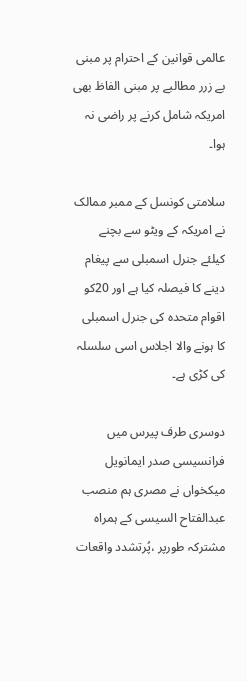عالمی قوانین کے احترام پر مبنی بے زرر مطالبے پر مبنی الفاظ بھی امریکہ شامل کرنے پر راضی نہ ہوا۔

سلامتی کونسل کے ممبر ممالک نے امریکہ کے ویٹو سے بچنے کیلئے جنرل اسمبلی سے پیغام دینے کا فیصلہ کیا ہے اور 20کو اقوام متحدہ کی جنرل اسمبلی کا ہونے والا اجلاس اسی سلسلہ کی کڑی ہے۔

دوسری طرف پیرس میں فرانسیسی صدر ایمانویل میکخواں نے مصری ہم منصب عبدالفتاح السیسی کے ہمراہ مشترکہ طورپر ،پُرتشدد واقعات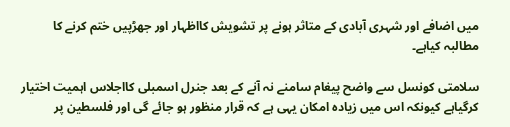میں اضافے اور شہری آبادی کے متاثر ہونے پر تشویش کااظہار اور جھڑپیں ختم کرنے کا مطالبہ کیاہے۔

سلامتی کونسل سے واضح پیغام سامنے نہ آنے کے بعد جنرل اسمبلی کااجلاس اہمیت اختیار کرگیاہے کیونکہ اس میں زیادہ امکان یہی ہے کہ قرار منظور ہو جائے گی اور فلسطین پر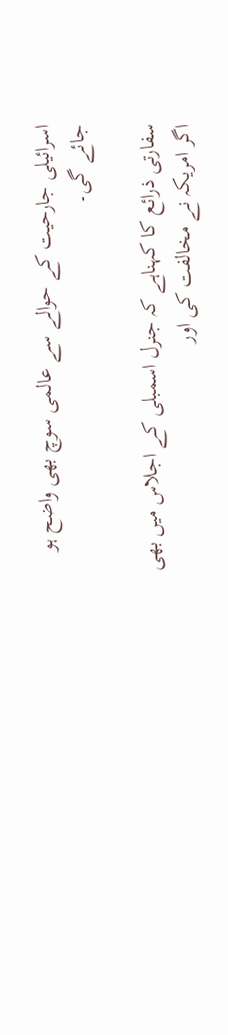اسرائیلی جارحیت کے حوالے سے عالمی سوچ بھی واضح ہو جائے گی۔

سفارتی ذرائع کا کہناہے کہ جنرل اسمبلی کے اجلاس میں بھی اگر امریکہ نے مخالفت کی اور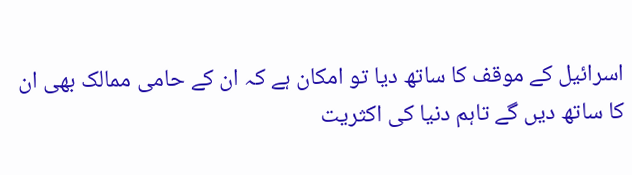اسرائیل کے موقف کا ساتھ دیا تو امکان ہے کہ ان کے حامی ممالک بھی ان کا ساتھ دیں گے تاہم دنیا کی اکثریت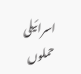اسرائیلی حملوں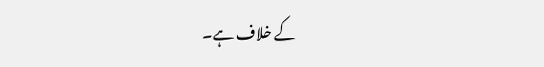کے خلاف ہے۔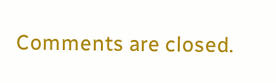Comments are closed.